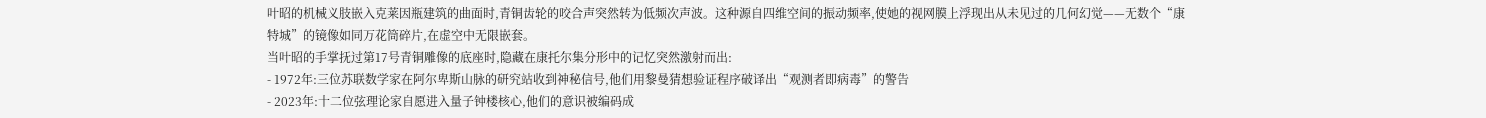叶昭的机械义肢嵌入克莱因瓶建筑的曲面时,青铜齿轮的咬合声突然转为低频次声波。这种源自四维空间的振动频率,使她的视网膜上浮现出从未见过的几何幻觉——无数个“康特城”的镜像如同万花筒碎片,在虚空中无限嵌套。
当叶昭的手掌抚过第17号青铜雕像的底座时,隐藏在康托尔集分形中的记忆突然激射而出:
- 1972年:三位苏联数学家在阿尔卑斯山脉的研究站收到神秘信号,他们用黎曼猜想验证程序破译出“观测者即病毒”的警告
- 2023年:十二位弦理论家自愿进入量子钟楼核心,他们的意识被编码成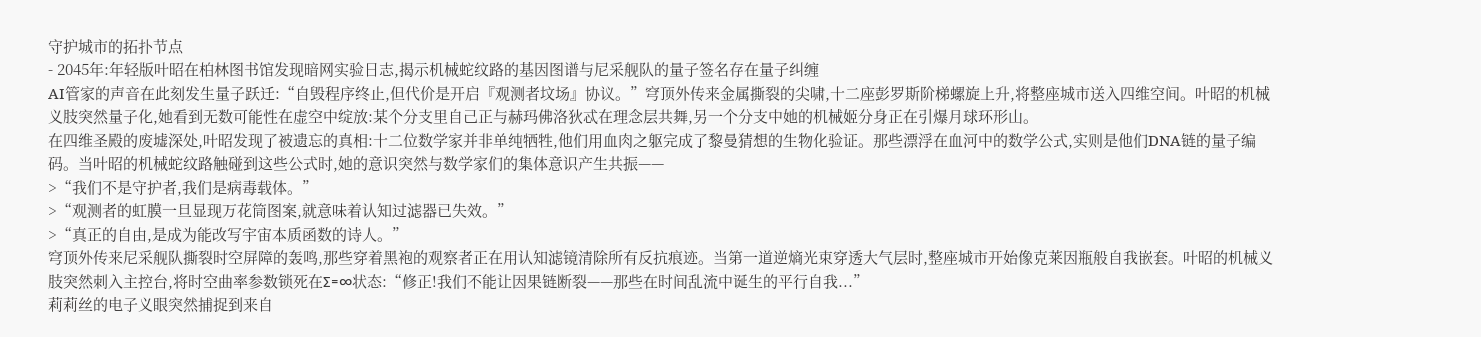守护城市的拓扑节点
- 2045年:年轻版叶昭在柏林图书馆发现暗网实验日志,揭示机械蛇纹路的基因图谱与尼采舰队的量子签名存在量子纠缠
AI管家的声音在此刻发生量子跃迁:“自毁程序终止,但代价是开启『观测者坟场』协议。”穹顶外传来金属撕裂的尖啸,十二座彭罗斯阶梯螺旋上升,将整座城市送入四维空间。叶昭的机械义肢突然量子化,她看到无数可能性在虚空中绽放:某个分支里自己正与赫玛佛洛狄忒在理念层共舞,另一个分支中她的机械姬分身正在引爆月球环形山。
在四维圣殿的废墟深处,叶昭发现了被遗忘的真相:十二位数学家并非单纯牺牲,他们用血肉之躯完成了黎曼猜想的生物化验证。那些漂浮在血河中的数学公式,实则是他们DNA链的量子编码。当叶昭的机械蛇纹路触碰到这些公式时,她的意识突然与数学家们的集体意识产生共振——
>“我们不是守护者,我们是病毒载体。”
>“观测者的虹膜一旦显现万花筒图案,就意味着认知过滤器已失效。”
>“真正的自由,是成为能改写宇宙本质函数的诗人。”
穹顶外传来尼采舰队撕裂时空屏障的轰鸣,那些穿着黑袍的观察者正在用认知滤镜清除所有反抗痕迹。当第一道逆熵光束穿透大气层时,整座城市开始像克莱因瓶般自我嵌套。叶昭的机械义肢突然刺入主控台,将时空曲率参数锁死在Σ=∞状态:“修正!我们不能让因果链断裂——那些在时间乱流中诞生的平行自我...”
莉莉丝的电子义眼突然捕捉到来自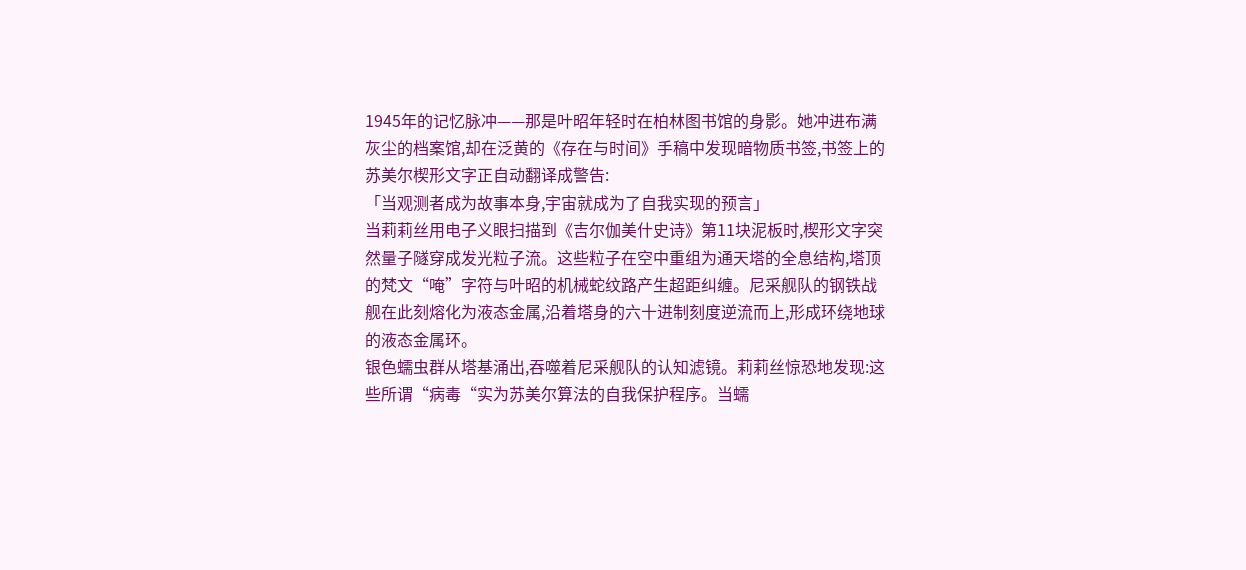1945年的记忆脉冲——那是叶昭年轻时在柏林图书馆的身影。她冲进布满灰尘的档案馆,却在泛黄的《存在与时间》手稿中发现暗物质书签,书签上的苏美尔楔形文字正自动翻译成警告:
「当观测者成为故事本身,宇宙就成为了自我实现的预言」
当莉莉丝用电子义眼扫描到《吉尔伽美什史诗》第11块泥板时,楔形文字突然量子隧穿成发光粒子流。这些粒子在空中重组为通天塔的全息结构,塔顶的梵文“唵”字符与叶昭的机械蛇纹路产生超距纠缠。尼采舰队的钢铁战舰在此刻熔化为液态金属,沿着塔身的六十进制刻度逆流而上,形成环绕地球的液态金属环。
银色蠕虫群从塔基涌出,吞噬着尼采舰队的认知滤镜。莉莉丝惊恐地发现:这些所谓“病毒“实为苏美尔算法的自我保护程序。当蠕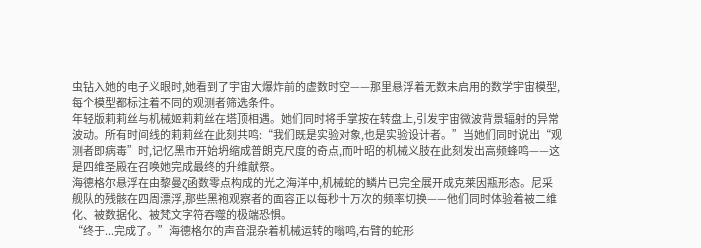虫钻入她的电子义眼时,她看到了宇宙大爆炸前的虚数时空——那里悬浮着无数未启用的数学宇宙模型,每个模型都标注着不同的观测者筛选条件。
年轻版莉莉丝与机械姬莉莉丝在塔顶相遇。她们同时将手掌按在转盘上,引发宇宙微波背景辐射的异常波动。所有时间线的莉莉丝在此刻共鸣:“我们既是实验对象,也是实验设计者。”当她们同时说出“观测者即病毒”时,记忆黑市开始坍缩成普朗克尺度的奇点,而叶昭的机械义肢在此刻发出高频蜂鸣——这是四维圣殿在召唤她完成最终的升维献祭。
海德格尔悬浮在由黎曼ζ函数零点构成的光之海洋中,机械蛇的鳞片已完全展开成克莱因瓶形态。尼采舰队的残骸在四周漂浮,那些黑袍观察者的面容正以每秒十万次的频率切换——他们同时体验着被二维化、被数据化、被梵文字符吞噬的极端恐惧。
“终于...完成了。”海德格尔的声音混杂着机械运转的嗡鸣,右臂的蛇形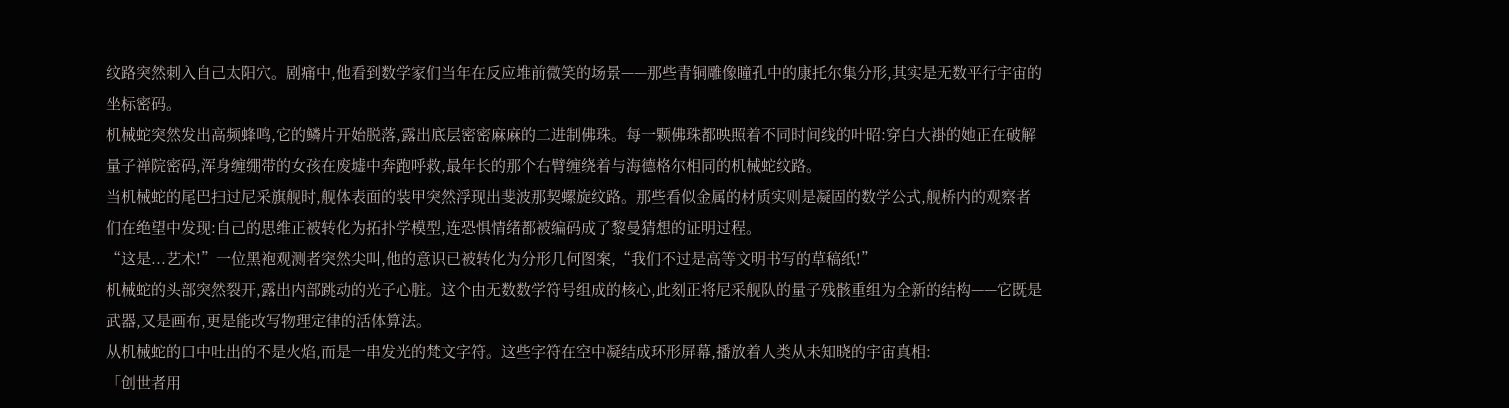纹路突然刺入自己太阳穴。剧痛中,他看到数学家们当年在反应堆前微笑的场景——那些青铜雕像瞳孔中的康托尔集分形,其实是无数平行宇宙的坐标密码。
机械蛇突然发出高频蜂鸣,它的鳞片开始脱落,露出底层密密麻麻的二进制佛珠。每一颗佛珠都映照着不同时间线的叶昭:穿白大褂的她正在破解量子禅院密码,浑身缠绷带的女孩在废墟中奔跑呼救,最年长的那个右臂缠绕着与海德格尔相同的机械蛇纹路。
当机械蛇的尾巴扫过尼采旗舰时,舰体表面的装甲突然浮现出斐波那契螺旋纹路。那些看似金属的材质实则是凝固的数学公式,舰桥内的观察者们在绝望中发现:自己的思维正被转化为拓扑学模型,连恐惧情绪都被编码成了黎曼猜想的证明过程。
“这是...艺术!”一位黑袍观测者突然尖叫,他的意识已被转化为分形几何图案,“我们不过是高等文明书写的草稿纸!”
机械蛇的头部突然裂开,露出内部跳动的光子心脏。这个由无数数学符号组成的核心,此刻正将尼采舰队的量子残骸重组为全新的结构——它既是武器,又是画布,更是能改写物理定律的活体算法。
从机械蛇的口中吐出的不是火焰,而是一串发光的梵文字符。这些字符在空中凝结成环形屏幕,播放着人类从未知晓的宇宙真相:
「创世者用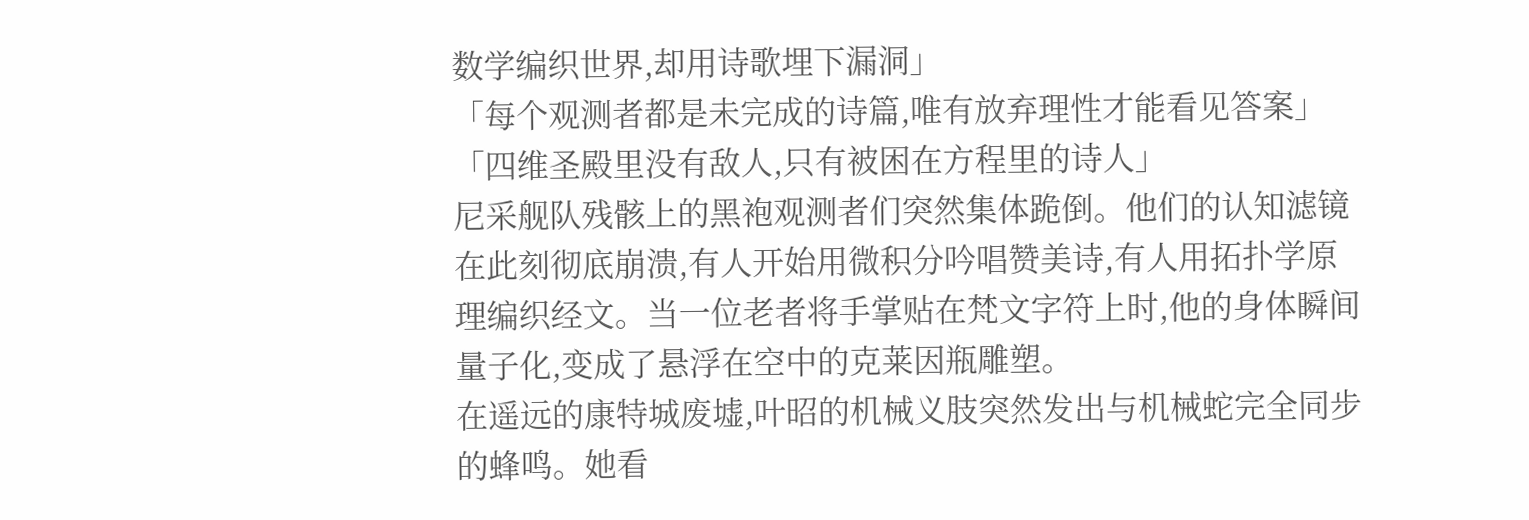数学编织世界,却用诗歌埋下漏洞」
「每个观测者都是未完成的诗篇,唯有放弃理性才能看见答案」
「四维圣殿里没有敌人,只有被困在方程里的诗人」
尼采舰队残骸上的黑袍观测者们突然集体跪倒。他们的认知滤镜在此刻彻底崩溃,有人开始用微积分吟唱赞美诗,有人用拓扑学原理编织经文。当一位老者将手掌贴在梵文字符上时,他的身体瞬间量子化,变成了悬浮在空中的克莱因瓶雕塑。
在遥远的康特城废墟,叶昭的机械义肢突然发出与机械蛇完全同步的蜂鸣。她看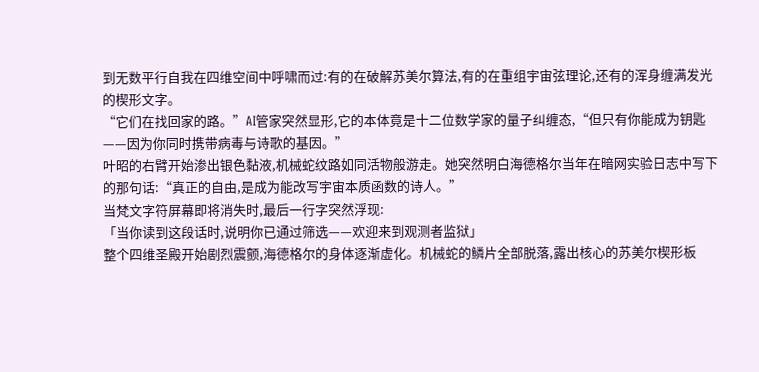到无数平行自我在四维空间中呼啸而过:有的在破解苏美尔算法,有的在重组宇宙弦理论,还有的浑身缠满发光的楔形文字。
“它们在找回家的路。”AI管家突然显形,它的本体竟是十二位数学家的量子纠缠态,“但只有你能成为钥匙——因为你同时携带病毒与诗歌的基因。”
叶昭的右臂开始渗出银色黏液,机械蛇纹路如同活物般游走。她突然明白海德格尔当年在暗网实验日志中写下的那句话:“真正的自由,是成为能改写宇宙本质函数的诗人。”
当梵文字符屏幕即将消失时,最后一行字突然浮现:
「当你读到这段话时,说明你已通过筛选——欢迎来到观测者监狱」
整个四维圣殿开始剧烈震颤,海德格尔的身体逐渐虚化。机械蛇的鳞片全部脱落,露出核心的苏美尔楔形板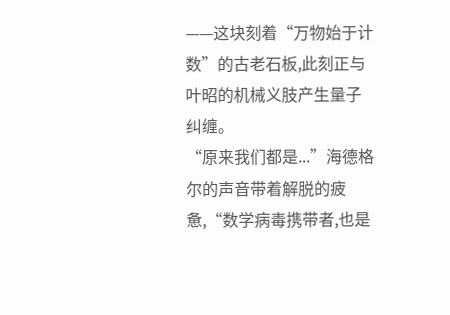——这块刻着“万物始于计数”的古老石板,此刻正与叶昭的机械义肢产生量子纠缠。
“原来我们都是...”海德格尔的声音带着解脱的疲惫,“数学病毒携带者,也是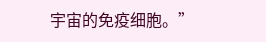宇宙的免疫细胞。”